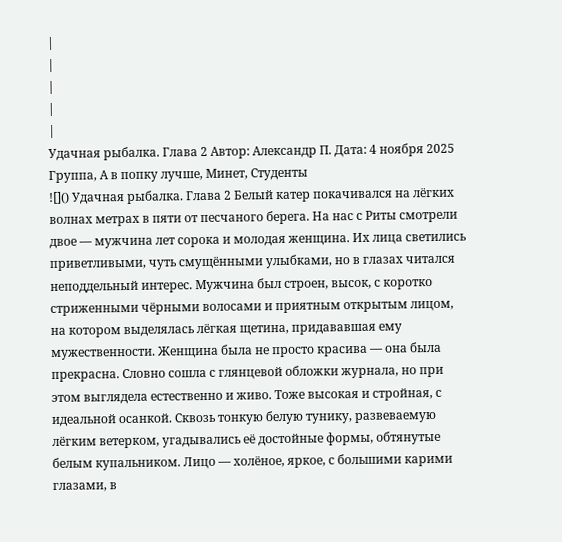|
|
|
|
|
Удачная рыбалка. Глава 2 Автор: Александр П. Дата: 4 ноября 2025 Группа, А в попку лучше, Минет, Студенты
![]() Удачная рыбалка. Глава 2 Белый катер покачивался на лёгких волнах метрах в пяти от песчаного берега. На нас с Риты смотрели двое — мужчина лет сорока и молодая женщина. Их лица светились приветливыми, чуть смущёнными улыбками, но в глазах читался неподдельный интерес. Мужчина был строен, высок, с коротко стриженными чёрными волосами и приятным открытым лицом, на котором выделялась лёгкая щетина, придававшая ему мужественности. Женщина была не просто красива — она была прекрасна. Словно сошла с глянцевой обложки журнала, но при этом выглядела естественно и живо. Тоже высокая и стройная, с идеальной осанкой. Сквозь тонкую белую тунику, развеваемую лёгким ветерком, угадывались её достойные формы, обтянутые белым купальником. Лицо — холёное, яркое, с большими карими глазами, в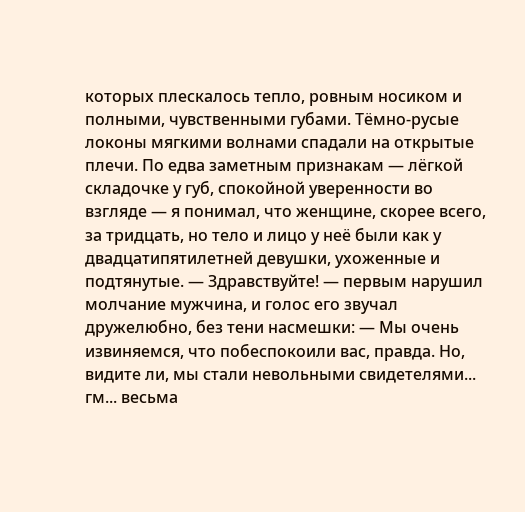которых плескалось тепло, ровным носиком и полными, чувственными губами. Тёмно-русые локоны мягкими волнами спадали на открытые плечи. По едва заметным признакам — лёгкой складочке у губ, спокойной уверенности во взгляде — я понимал, что женщине, скорее всего, за тридцать, но тело и лицо у неё были как у двадцатипятилетней девушки, ухоженные и подтянутые. — Здравствуйте! — первым нарушил молчание мужчина, и голос его звучал дружелюбно, без тени насмешки: — Мы очень извиняемся, что побеспокоили вас, правда. Но, видите ли, мы стали невольными свидетелями... гм... весьма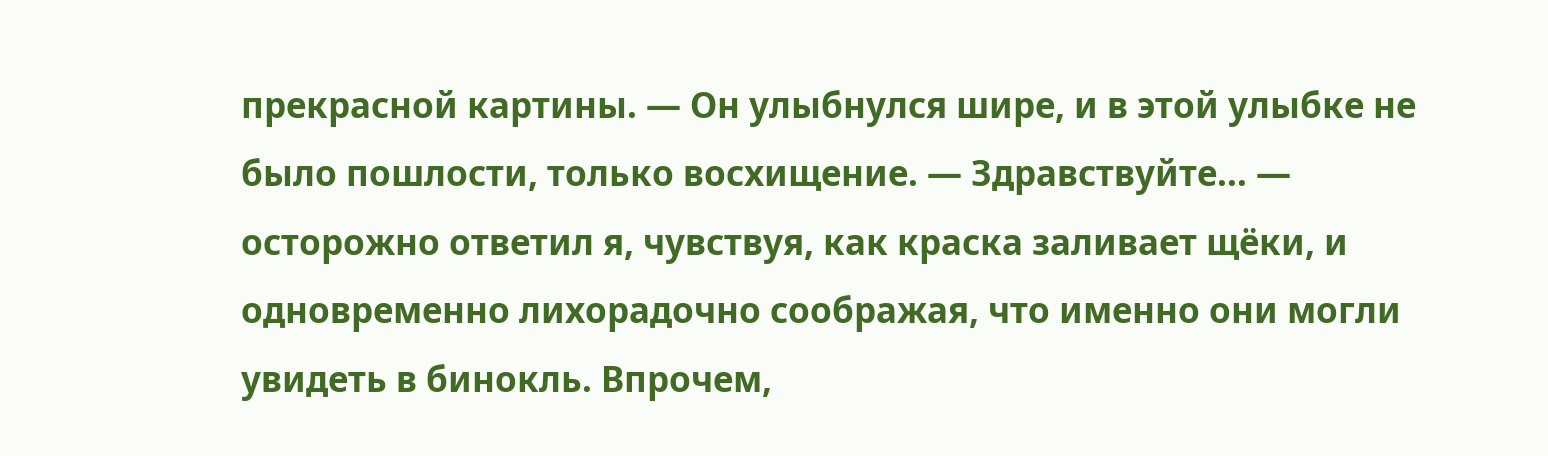прекрасной картины. — Он улыбнулся шире, и в этой улыбке не было пошлости, только восхищение. — Здравствуйте... — осторожно ответил я, чувствуя, как краска заливает щёки, и одновременно лихорадочно соображая, что именно они могли увидеть в бинокль. Впрочем,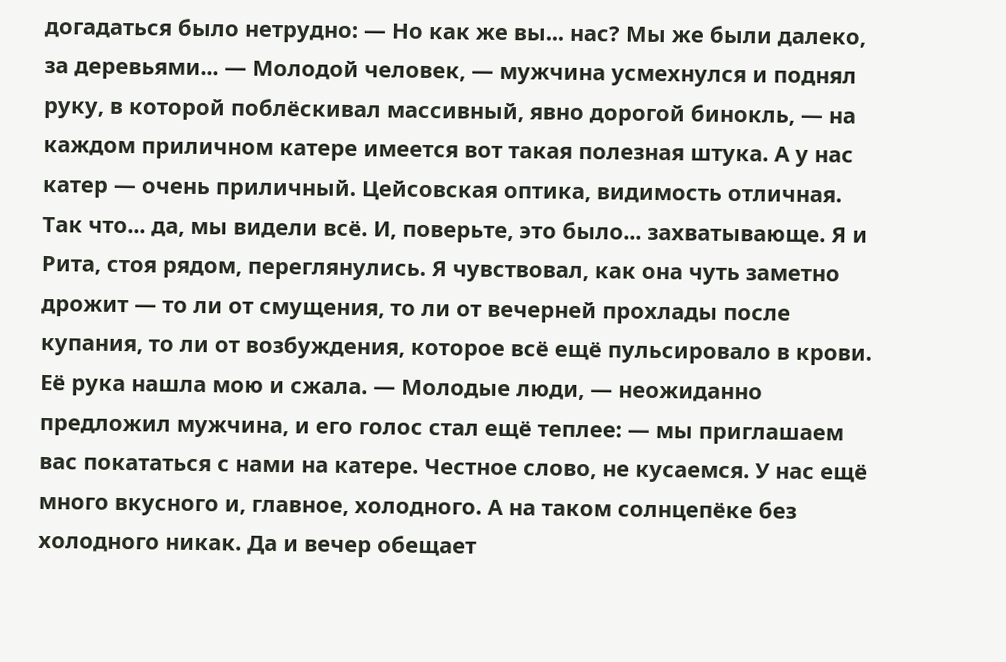догадаться было нетрудно: — Но как же вы... нас? Мы же были далеко, за деревьями... — Молодой человек, — мужчина усмехнулся и поднял руку, в которой поблёскивал массивный, явно дорогой бинокль, — на каждом приличном катере имеется вот такая полезная штука. А у нас катер — очень приличный. Цейсовская оптика, видимость отличная. Так что... да, мы видели всё. И, поверьте, это было... захватывающе. Я и Рита, стоя рядом, переглянулись. Я чувствовал, как она чуть заметно дрожит — то ли от смущения, то ли от вечерней прохлады после купания, то ли от возбуждения, которое всё ещё пульсировало в крови. Её рука нашла мою и сжала. — Молодые люди, — неожиданно предложил мужчина, и его голос стал ещё теплее: — мы приглашаем вас покататься с нами на катере. Честное слово, не кусаемся. У нас ещё много вкусного и, главное, холодного. А на таком солнцепёке без холодного никак. Да и вечер обещает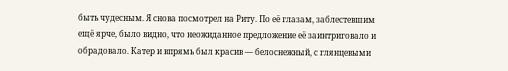быть чудесным. Я снова посмотрел на Риту. По её глазам, заблестевшим ещё ярче, было видно, что неожиданное предложение её заинтриговало и обрадовало. Катер и впрямь был красив — белоснежный, с глянцевыми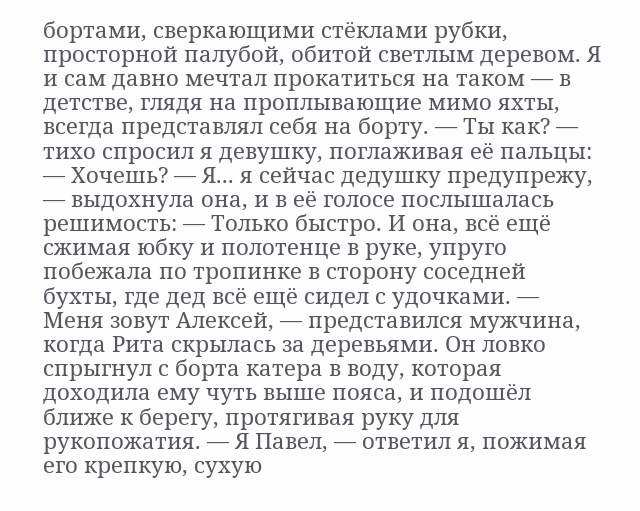бортами, сверкающими стёклами рубки, просторной палубой, обитой светлым деревом. Я и сам давно мечтал прокатиться на таком — в детстве, глядя на проплывающие мимо яхты, всегда представлял себя на борту. — Ты как? — тихо спросил я девушку, поглаживая её пальцы: — Хочешь? — Я... я сейчас дедушку предупрежу, — выдохнула она, и в её голосе послышалась решимость: — Только быстро. И она, всё ещё сжимая юбку и полотенце в руке, упруго побежала по тропинке в сторону соседней бухты, где дед всё ещё сидел с удочками. — Меня зовут Алексей, — представился мужчина, когда Рита скрылась за деревьями. Он ловко спрыгнул с борта катера в воду, которая доходила ему чуть выше пояса, и подошёл ближе к берегу, протягивая руку для рукопожатия. — Я Павел, — ответил я, пожимая его крепкую, сухую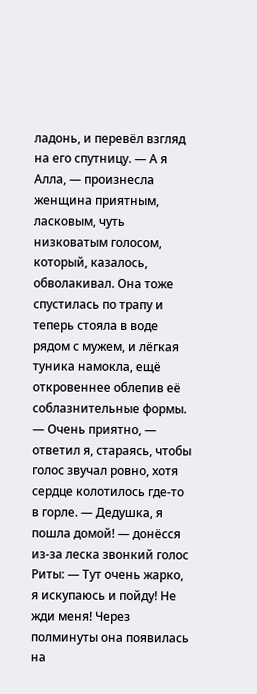ладонь, и перевёл взгляд на его спутницу. — А я Алла, — произнесла женщина приятным, ласковым, чуть низковатым голосом, который, казалось, обволакивал. Она тоже спустилась по трапу и теперь стояла в воде рядом с мужем, и лёгкая туника намокла, ещё откровеннее облепив её соблазнительные формы. — Очень приятно, — ответил я, стараясь, чтобы голос звучал ровно, хотя сердце колотилось где-то в горле. — Дедушка, я пошла домой! — донёсся из-за леска звонкий голос Риты: — Тут очень жарко, я искупаюсь и пойду! Не жди меня! Через полминуты она появилась на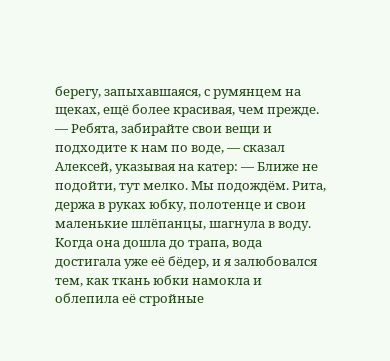берегу, запыхавшаяся, с румянцем на щеках, ещё более красивая, чем прежде. — Ребята, забирайте свои вещи и подходите к нам по воде, — сказал Алексей, указывая на катер: — Ближе не подойти, тут мелко. Мы подождём. Рита, держа в руках юбку, полотенце и свои маленькие шлёпанцы, шагнула в воду. Когда она дошла до трапа, вода достигала уже её бёдер, и я залюбовался тем, как ткань юбки намокла и облепила её стройные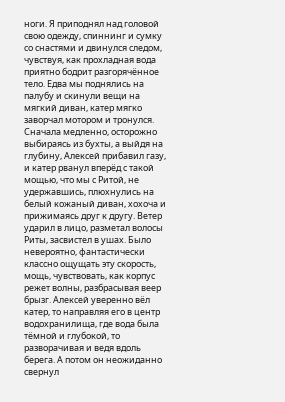ноги. Я приподнял над головой свою одежду, спиннинг и сумку со снастями и двинулся следом, чувствуя, как прохладная вода приятно бодрит разгорячённое тело. Едва мы поднялись на палубу и скинули вещи на мягкий диван, катер мягко заворчал мотором и тронулся. Сначала медленно, осторожно выбираясь из бухты, а выйдя на глубину, Алексей прибавил газу, и катер рванул вперёд с такой мощью, что мы с Ритой, не удержавшись, плюхнулись на белый кожаный диван, хохоча и прижимаясь друг к другу. Ветер ударил в лицо, разметал волосы Риты, засвистел в ушах. Было невероятно, фантастически классно ощущать эту скорость, мощь, чувствовать, как корпус режет волны, разбрасывая веер брызг. Алексей уверенно вёл катер, то направляя его в центр водохранилища, где вода была тёмной и глубокой, то разворачивая и ведя вдоль берега. А потом он неожиданно свернул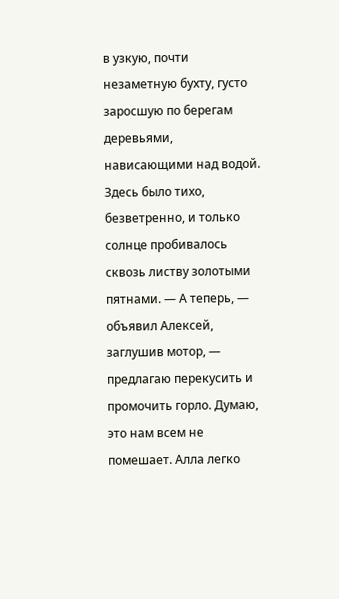в узкую, почти незаметную бухту, густо заросшую по берегам деревьями, нависающими над водой. Здесь было тихо, безветренно, и только солнце пробивалось сквозь листву золотыми пятнами. — А теперь, — объявил Алексей, заглушив мотор, — предлагаю перекусить и промочить горло. Думаю, это нам всем не помешает. Алла легко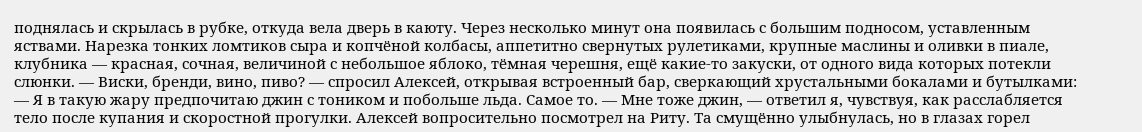поднялась и скрылась в рубке, откуда вела дверь в каюту. Через несколько минут она появилась с большим подносом, уставленным яствами. Нарезка тонких ломтиков сыра и копчёной колбасы, аппетитно свернутых рулетиками, крупные маслины и оливки в пиале, клубника — красная, сочная, величиной с небольшое яблоко, тёмная черешня, ещё какие-то закуски, от одного вида которых потекли слюнки. — Виски, бренди, вино, пиво? — спросил Алексей, открывая встроенный бар, сверкающий хрустальными бокалами и бутылками: — Я в такую жару предпочитаю джин с тоником и побольше льда. Самое то. — Мне тоже джин, — ответил я, чувствуя, как расслабляется тело после купания и скоростной прогулки. Алексей вопросительно посмотрел на Риту. Та смущённо улыбнулась, но в глазах горел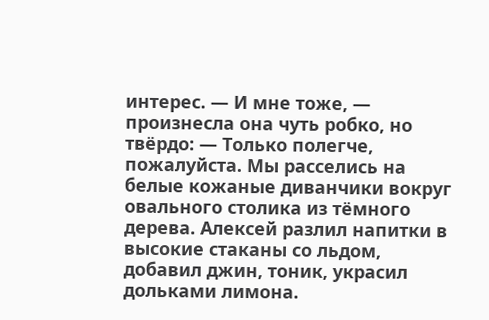интерес. — И мне тоже, — произнесла она чуть робко, но твёрдо: — Только полегче, пожалуйста. Мы расселись на белые кожаные диванчики вокруг овального столика из тёмного дерева. Алексей разлил напитки в высокие стаканы со льдом, добавил джин, тоник, украсил дольками лимона.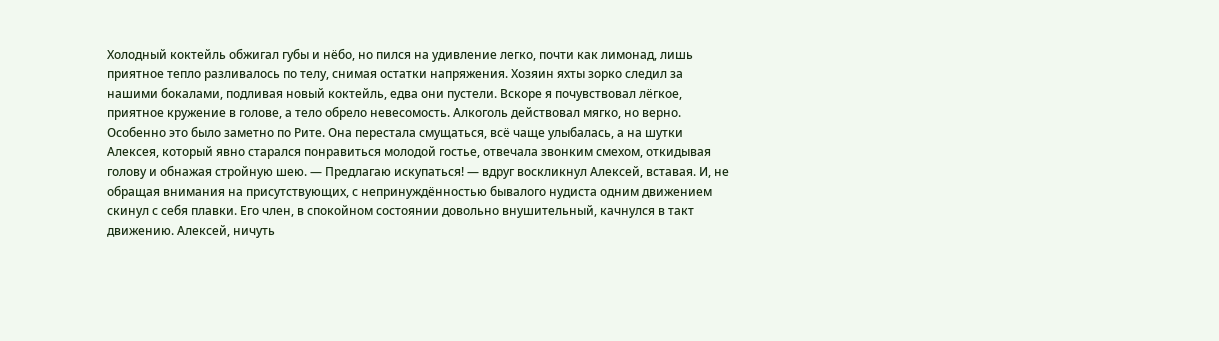Холодный коктейль обжигал губы и нёбо, но пился на удивление легко, почти как лимонад, лишь приятное тепло разливалось по телу, снимая остатки напряжения. Хозяин яхты зорко следил за нашими бокалами, подливая новый коктейль, едва они пустели. Вскоре я почувствовал лёгкое, приятное кружение в голове, а тело обрело невесомость. Алкоголь действовал мягко, но верно. Особенно это было заметно по Рите. Она перестала смущаться, всё чаще улыбалась, а на шутки Алексея, который явно старался понравиться молодой гостье, отвечала звонким смехом, откидывая голову и обнажая стройную шею. — Предлагаю искупаться! — вдруг воскликнул Алексей, вставая. И, не обращая внимания на присутствующих, с непринуждённостью бывалого нудиста одним движением скинул с себя плавки. Его член, в спокойном состоянии довольно внушительный, качнулся в такт движению. Алексей, ничуть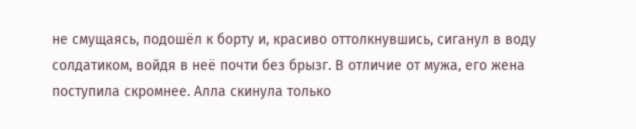не смущаясь, подошёл к борту и, красиво оттолкнувшись, сиганул в воду солдатиком, войдя в неё почти без брызг. В отличие от мужа, его жена поступила скромнее. Алла скинула только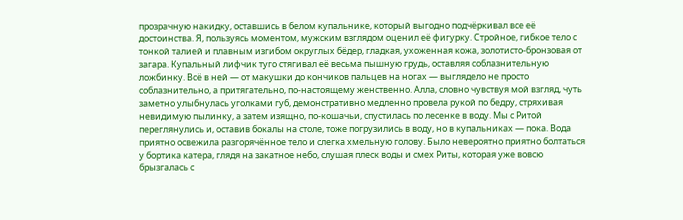прозрачную накидку, оставшись в белом купальнике, который выгодно подчёркивал все её достоинства. Я, пользуясь моментом, мужским взглядом оценил её фигурку. Стройное, гибкое тело с тонкой талией и плавным изгибом округлых бёдер, гладкая, ухоженная кожа, золотисто-бронзовая от загара. Купальный лифчик туго стягивал её весьма пышную грудь, оставляя соблазнительную ложбинку. Всё в ней — от макушки до кончиков пальцев на ногах — выглядело не просто соблазнительно, а притягательно, по-настоящему женственно. Алла, словно чувствуя мой взгляд, чуть заметно улыбнулась уголками губ, демонстративно медленно провела рукой по бедру, стряхивая невидимую пылинку, а затем изящно, по-кошачьи, спустилась по лесенке в воду. Мы с Ритой переглянулись и, оставив бокалы на столе, тоже погрузились в воду, но в купальниках — пока. Вода приятно освежила разгорячённое тело и слегка хмельную голову. Было невероятно приятно болтаться у бортика катера, глядя на закатное небо, слушая плеск воды и смех Риты, которая уже вовсю брызгалась с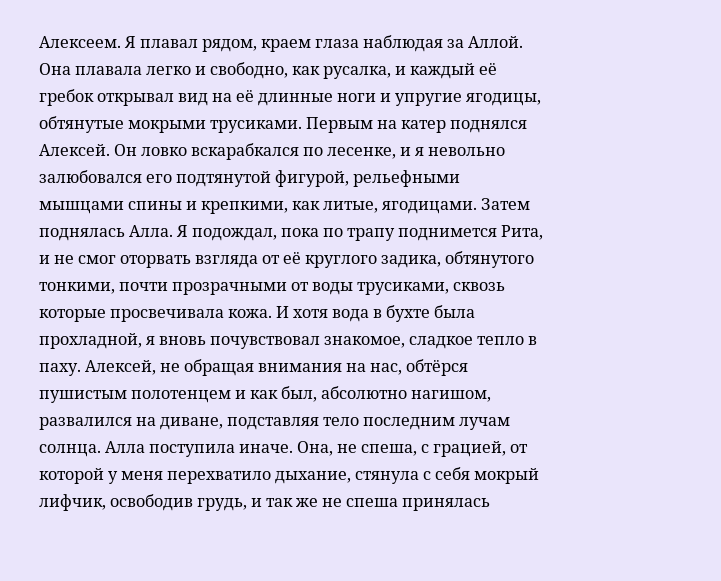Алексеем. Я плавал рядом, краем глаза наблюдая за Аллой. Она плавала легко и свободно, как русалка, и каждый её гребок открывал вид на её длинные ноги и упругие ягодицы, обтянутые мокрыми трусиками. Первым на катер поднялся Алексей. Он ловко вскарабкался по лесенке, и я невольно залюбовался его подтянутой фигурой, рельефными мышцами спины и крепкими, как литые, ягодицами. Затем поднялась Алла. Я подождал, пока по трапу поднимется Рита, и не смог оторвать взгляда от её круглого задика, обтянутого тонкими, почти прозрачными от воды трусиками, сквозь которые просвечивала кожа. И хотя вода в бухте была прохладной, я вновь почувствовал знакомое, сладкое тепло в паху. Алексей, не обращая внимания на нас, обтёрся пушистым полотенцем и как был, абсолютно нагишом, развалился на диване, подставляя тело последним лучам солнца. Алла поступила иначе. Она, не спеша, с грацией, от которой у меня перехватило дыхание, стянула с себя мокрый лифчик, освободив грудь, и так же не спеша принялась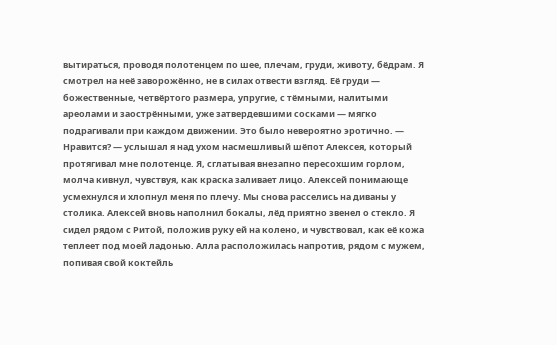вытираться, проводя полотенцем по шее, плечам, груди, животу, бёдрам. Я смотрел на неё заворожённо, не в силах отвести взгляд. Её груди — божественные, четвёртого размера, упругие, с тёмными, налитыми ареолами и заострёнными, уже затвердевшими сосками — мягко подрагивали при каждом движении. Это было невероятно эротично. — Нравится? — услышал я над ухом насмешливый шёпот Алексея, который протягивал мне полотенце. Я, сглатывая внезапно пересохшим горлом, молча кивнул, чувствуя, как краска заливает лицо. Алексей понимающе усмехнулся и хлопнул меня по плечу. Мы снова расселись на диваны у столика. Алексей вновь наполнил бокалы, лёд приятно звенел о стекло. Я сидел рядом с Ритой, положив руку ей на колено, и чувствовал, как её кожа теплеет под моей ладонью. Алла расположилась напротив, рядом с мужем, попивая свой коктейль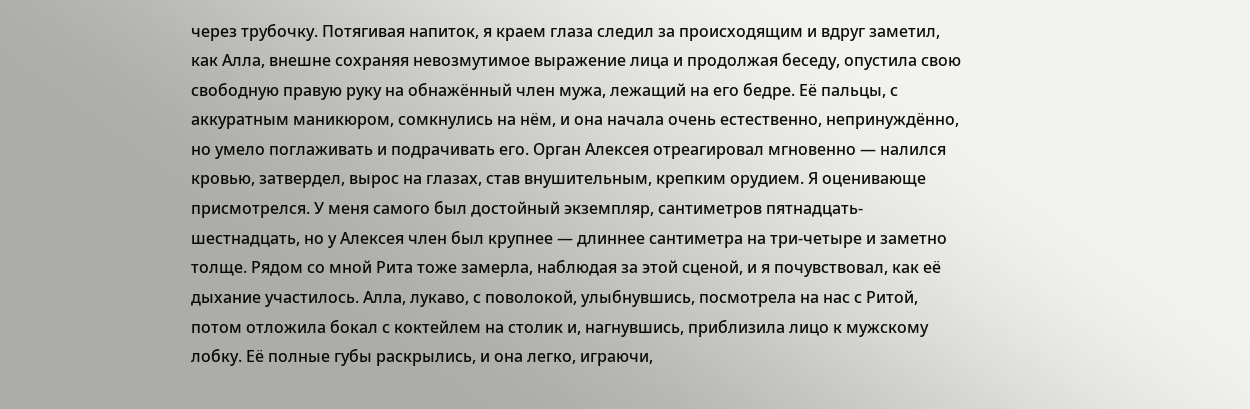через трубочку. Потягивая напиток, я краем глаза следил за происходящим и вдруг заметил, как Алла, внешне сохраняя невозмутимое выражение лица и продолжая беседу, опустила свою свободную правую руку на обнажённый член мужа, лежащий на его бедре. Её пальцы, с аккуратным маникюром, сомкнулись на нём, и она начала очень естественно, непринуждённо, но умело поглаживать и подрачивать его. Орган Алексея отреагировал мгновенно — налился кровью, затвердел, вырос на глазах, став внушительным, крепким орудием. Я оценивающе присмотрелся. У меня самого был достойный экземпляр, сантиметров пятнадцать-шестнадцать, но у Алексея член был крупнее — длиннее сантиметра на три-четыре и заметно толще. Рядом со мной Рита тоже замерла, наблюдая за этой сценой, и я почувствовал, как её дыхание участилось. Алла, лукаво, с поволокой, улыбнувшись, посмотрела на нас с Ритой, потом отложила бокал с коктейлем на столик и, нагнувшись, приблизила лицо к мужскому лобку. Её полные губы раскрылись, и она легко, играючи,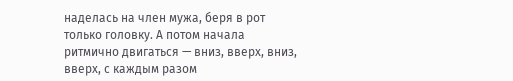наделась на член мужа, беря в рот только головку. А потом начала ритмично двигаться — вниз, вверх, вниз, вверх, с каждым разом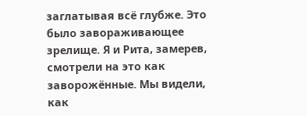заглатывая всё глубже. Это было завораживающее зрелище. Я и Рита, замерев, смотрели на это как заворожённые. Мы видели, как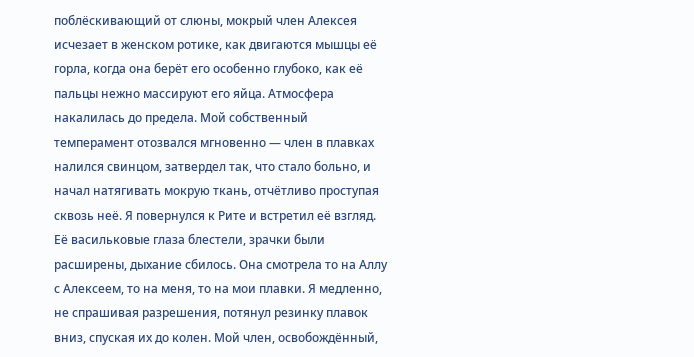поблёскивающий от слюны, мокрый член Алексея исчезает в женском ротике, как двигаются мышцы её горла, когда она берёт его особенно глубоко, как её пальцы нежно массируют его яйца. Атмосфера накалилась до предела. Мой собственный темперамент отозвался мгновенно — член в плавках налился свинцом, затвердел так, что стало больно, и начал натягивать мокрую ткань, отчётливо проступая сквозь неё. Я повернулся к Рите и встретил её взгляд. Её васильковые глаза блестели, зрачки были расширены, дыхание сбилось. Она смотрела то на Аллу с Алексеем, то на меня, то на мои плавки. Я медленно, не спрашивая разрешения, потянул резинку плавок вниз, спуская их до колен. Мой член, освобождённый,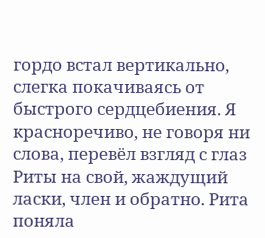гордо встал вертикально, слегка покачиваясь от быстрого сердцебиения. Я красноречиво, не говоря ни слова, перевёл взгляд с глаз Риты на свой, жаждущий ласки, член и обратно. Рита поняла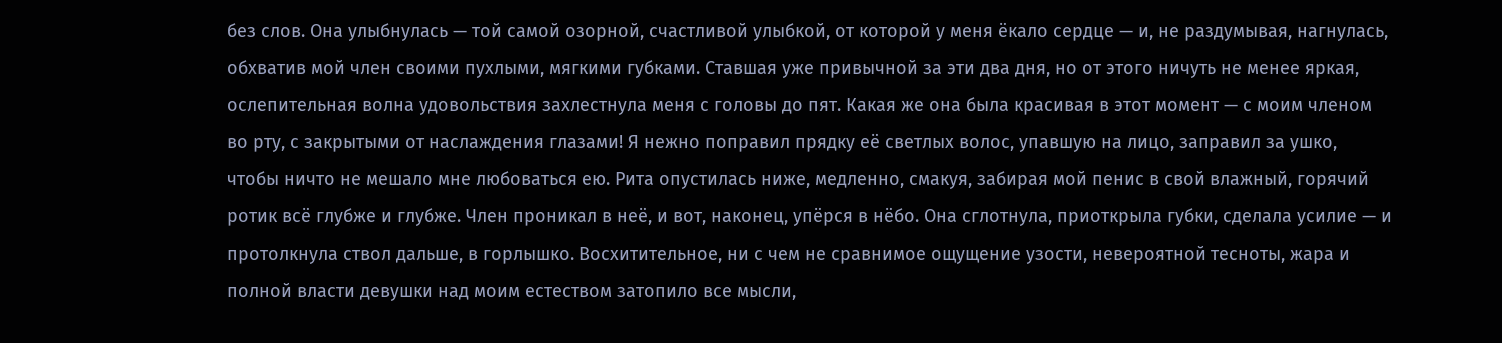без слов. Она улыбнулась — той самой озорной, счастливой улыбкой, от которой у меня ёкало сердце — и, не раздумывая, нагнулась, обхватив мой член своими пухлыми, мягкими губками. Ставшая уже привычной за эти два дня, но от этого ничуть не менее яркая, ослепительная волна удовольствия захлестнула меня с головы до пят. Какая же она была красивая в этот момент — с моим членом во рту, с закрытыми от наслаждения глазами! Я нежно поправил прядку её светлых волос, упавшую на лицо, заправил за ушко, чтобы ничто не мешало мне любоваться ею. Рита опустилась ниже, медленно, смакуя, забирая мой пенис в свой влажный, горячий ротик всё глубже и глубже. Член проникал в неё, и вот, наконец, упёрся в нёбо. Она сглотнула, приоткрыла губки, сделала усилие — и протолкнула ствол дальше, в горлышко. Восхитительное, ни с чем не сравнимое ощущение узости, невероятной тесноты, жара и полной власти девушки над моим естеством затопило все мысли,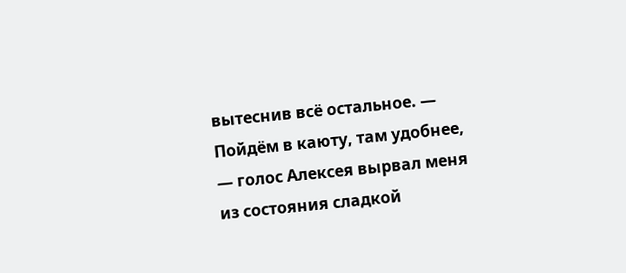вытеснив всё остальное. — Пойдём в каюту, там удобнее, — голос Алексея вырвал меня из состояния сладкой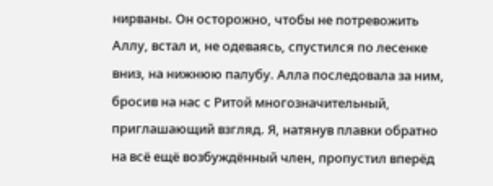нирваны. Он осторожно, чтобы не потревожить Аллу, встал и, не одеваясь, спустился по лесенке вниз, на нижнюю палубу. Алла последовала за ним, бросив на нас с Ритой многозначительный, приглашающий взгляд. Я, натянув плавки обратно на всё ещё возбуждённый член, пропустил вперёд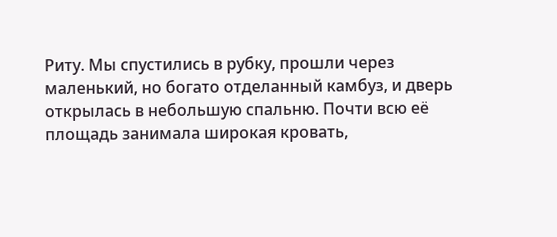Риту. Мы спустились в рубку, прошли через маленький, но богато отделанный камбуз, и дверь открылась в небольшую спальню. Почти всю её площадь занимала широкая кровать,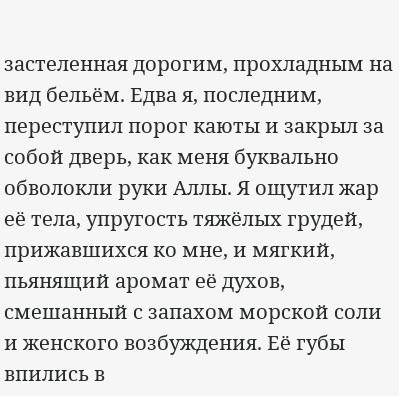застеленная дорогим, прохладным на вид бельём. Едва я, последним, переступил порог каюты и закрыл за собой дверь, как меня буквально обволокли руки Аллы. Я ощутил жар её тела, упругость тяжёлых грудей, прижавшихся ко мне, и мягкий, пьянящий аромат её духов, смешанный с запахом морской соли и женского возбуждения. Её губы впились в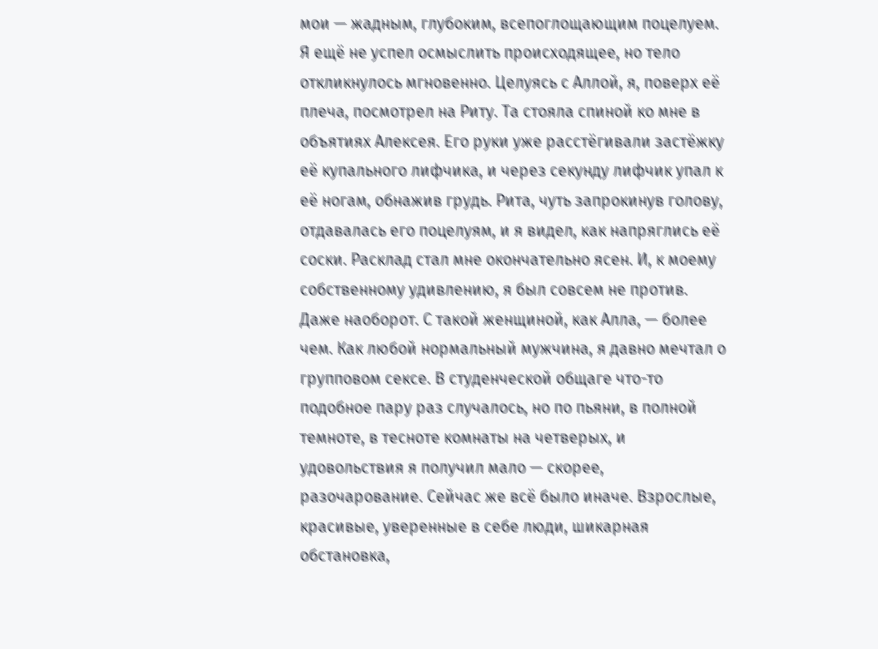мои — жадным, глубоким, всепоглощающим поцелуем. Я ещё не успел осмыслить происходящее, но тело откликнулось мгновенно. Целуясь с Аллой, я, поверх её плеча, посмотрел на Риту. Та стояла спиной ко мне в объятиях Алексея. Его руки уже расстёгивали застёжку её купального лифчика, и через секунду лифчик упал к её ногам, обнажив грудь. Рита, чуть запрокинув голову, отдавалась его поцелуям, и я видел, как напряглись её соски. Расклад стал мне окончательно ясен. И, к моему собственному удивлению, я был совсем не против. Даже наоборот. С такой женщиной, как Алла, — более чем. Как любой нормальный мужчина, я давно мечтал о групповом сексе. В студенческой общаге что-то подобное пару раз случалось, но по пьяни, в полной темноте, в тесноте комнаты на четверых, и удовольствия я получил мало — скорее, разочарование. Сейчас же всё было иначе. Взрослые, красивые, уверенные в себе люди, шикарная обстановка,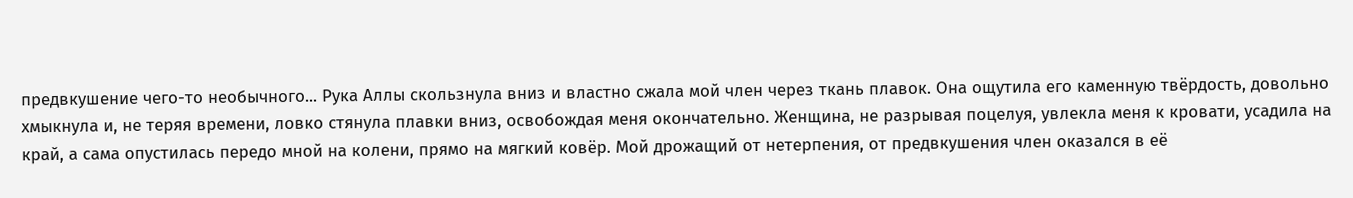предвкушение чего-то необычного... Рука Аллы скользнула вниз и властно сжала мой член через ткань плавок. Она ощутила его каменную твёрдость, довольно хмыкнула и, не теряя времени, ловко стянула плавки вниз, освобождая меня окончательно. Женщина, не разрывая поцелуя, увлекла меня к кровати, усадила на край, а сама опустилась передо мной на колени, прямо на мягкий ковёр. Мой дрожащий от нетерпения, от предвкушения член оказался в её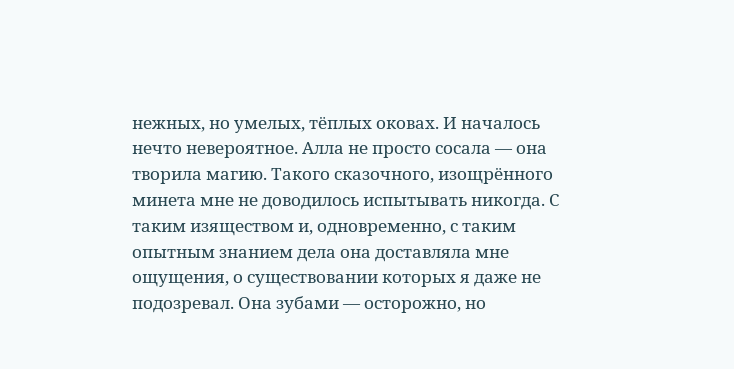нежных, но умелых, тёплых оковах. И началось нечто невероятное. Алла не просто сосала — она творила магию. Такого сказочного, изощрённого минета мне не доводилось испытывать никогда. С таким изяществом и, одновременно, с таким опытным знанием дела она доставляла мне ощущения, о существовании которых я даже не подозревал. Она зубами — осторожно, но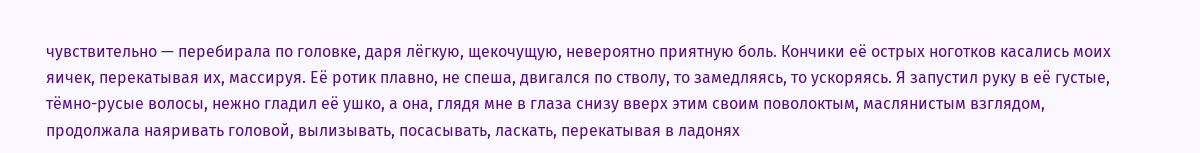чувствительно — перебирала по головке, даря лёгкую, щекочущую, невероятно приятную боль. Кончики её острых ноготков касались моих яичек, перекатывая их, массируя. Её ротик плавно, не спеша, двигался по стволу, то замедляясь, то ускоряясь. Я запустил руку в её густые, тёмно-русые волосы, нежно гладил её ушко, а она, глядя мне в глаза снизу вверх этим своим поволоктым, маслянистым взглядом, продолжала наяривать головой, вылизывать, посасывать, ласкать, перекатывая в ладонях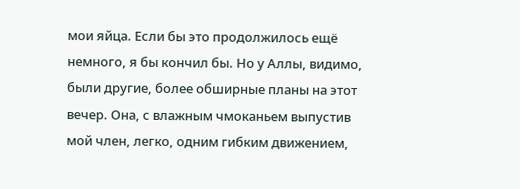мои яйца. Если бы это продолжилось ещё немного, я бы кончил бы. Но у Аллы, видимо, были другие, более обширные планы на этот вечер. Она, с влажным чмоканьем выпустив мой член, легко, одним гибким движением,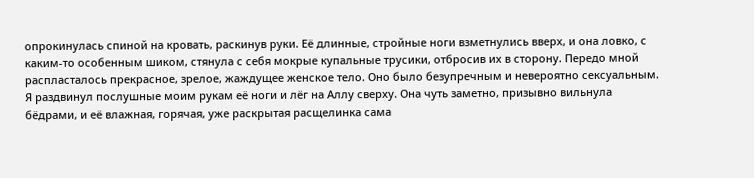опрокинулась спиной на кровать, раскинув руки. Её длинные, стройные ноги взметнулись вверх, и она ловко, с каким-то особенным шиком, стянула с себя мокрые купальные трусики, отбросив их в сторону. Передо мной распласталось прекрасное, зрелое, жаждущее женское тело. Оно было безупречным и невероятно сексуальным. Я раздвинул послушные моим рукам её ноги и лёг на Аллу сверху. Она чуть заметно, призывно вильнула бёдрами, и её влажная, горячая, уже раскрытая расщелинка сама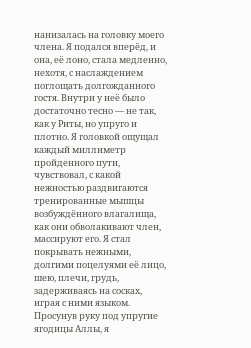нанизалась на головку моего члена. Я подался вперёд, и она, её лоно, стала медленно, нехотя, с наслаждением поглощать долгожданного гостя. Внутри у неё было достаточно тесно — не так, как у Риты, но упруго и плотно. Я головкой ощущал каждый миллиметр пройденного пути, чувствовал, с какой нежностью раздвигаются тренированные мышцы возбуждённого влагалища, как они обволакивают член, массируют его. Я стал покрывать нежными, долгими поцелуями её лицо, шею, плечи, грудь, задерживаясь на сосках, играя с ними языком. Просунув руку под упругие ягодицы Аллы, я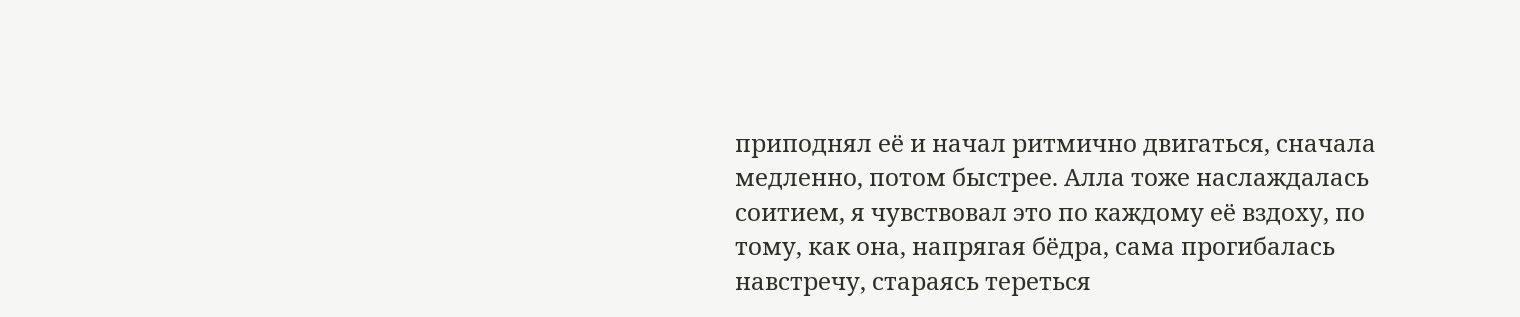приподнял её и начал ритмично двигаться, сначала медленно, потом быстрее. Алла тоже наслаждалась соитием, я чувствовал это по каждому её вздоху, по тому, как она, напрягая бёдра, сама прогибалась навстречу, стараясь тереться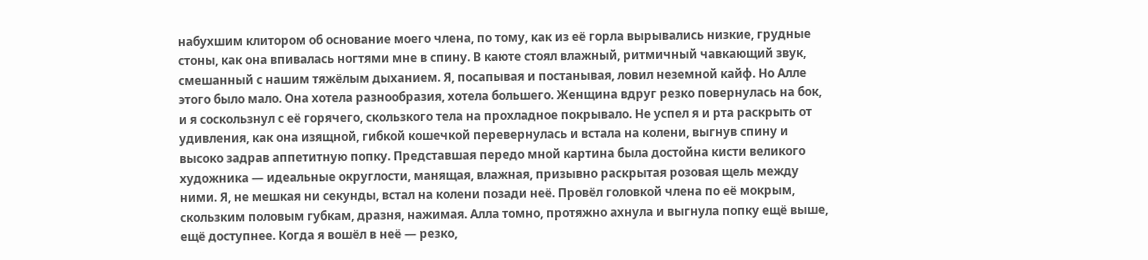набухшим клитором об основание моего члена, по тому, как из её горла вырывались низкие, грудные стоны, как она впивалась ногтями мне в спину. В каюте стоял влажный, ритмичный чавкающий звук, смешанный с нашим тяжёлым дыханием. Я, посапывая и постанывая, ловил неземной кайф. Но Алле этого было мало. Она хотела разнообразия, хотела большего. Женщина вдруг резко повернулась на бок, и я соскользнул с её горячего, скользкого тела на прохладное покрывало. Не успел я и рта раскрыть от удивления, как она изящной, гибкой кошечкой перевернулась и встала на колени, выгнув спину и высоко задрав аппетитную попку. Представшая передо мной картина была достойна кисти великого художника — идеальные округлости, манящая, влажная, призывно раскрытая розовая щель между ними. Я, не мешкая ни секунды, встал на колени позади неё. Провёл головкой члена по её мокрым, скользким половым губкам, дразня, нажимая. Алла томно, протяжно ахнула и выгнула попку ещё выше, ещё доступнее. Когда я вошёл в неё — резко,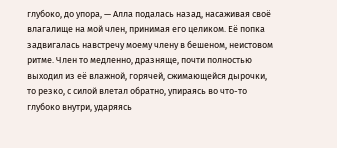глубоко, до упора, — Алла подалась назад, насаживая своё влагалище на мой член, принимая его целиком. Её попка задвигалась навстречу моему члену в бешеном, неистовом ритме. Член то медленно, дразняще, почти полностью выходил из её влажной, горячей, сжимающейся дырочки, то резко, с силой влетал обратно, упираясь во что-то глубоко внутри, ударяясь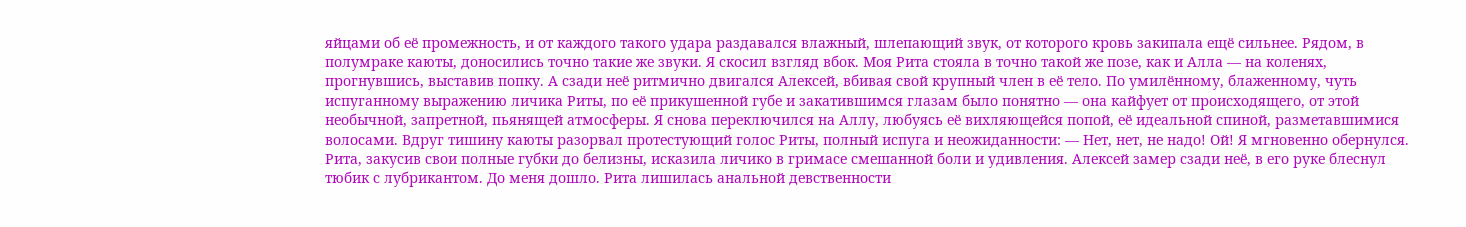яйцами об её промежность, и от каждого такого удара раздавался влажный, шлепающий звук, от которого кровь закипала ещё сильнее. Рядом, в полумраке каюты, доносились точно такие же звуки. Я скосил взгляд вбок. Моя Рита стояла в точно такой же позе, как и Алла — на коленях, прогнувшись, выставив попку. А сзади неё ритмично двигался Алексей, вбивая свой крупный член в её тело. По умилённому, блаженному, чуть испуганному выражению личика Риты, по её прикушенной губе и закатившимся глазам было понятно — она кайфует от происходящего, от этой необычной, запретной, пьянящей атмосферы. Я снова переключился на Аллу, любуясь её вихляющейся попой, её идеальной спиной, разметавшимися волосами. Вдруг тишину каюты разорвал протестующий голос Риты, полный испуга и неожиданности: — Нет, нет, не надо! Ой! Я мгновенно обернулся. Рита, закусив свои полные губки до белизны, исказила личико в гримасе смешанной боли и удивления. Алексей замер сзади неё, в его руке блеснул тюбик с лубрикантом. До меня дошло. Рита лишилась анальной девственности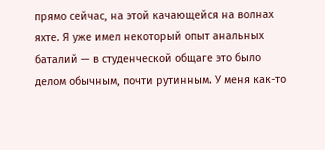прямо сейчас, на этой качающейся на волнах яхте. Я уже имел некоторый опыт анальных баталий — в студенческой общаге это было делом обычным, почти рутинным. У меня как-то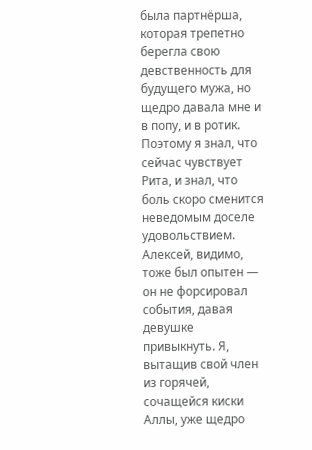была партнёрша, которая трепетно берегла свою девственность для будущего мужа, но щедро давала мне и в попу, и в ротик. Поэтому я знал, что сейчас чувствует Рита, и знал, что боль скоро сменится неведомым доселе удовольствием. Алексей, видимо, тоже был опытен — он не форсировал события, давая девушке привыкнуть. Я, вытащив свой член из горячей, сочащейся киски Аллы, уже щедро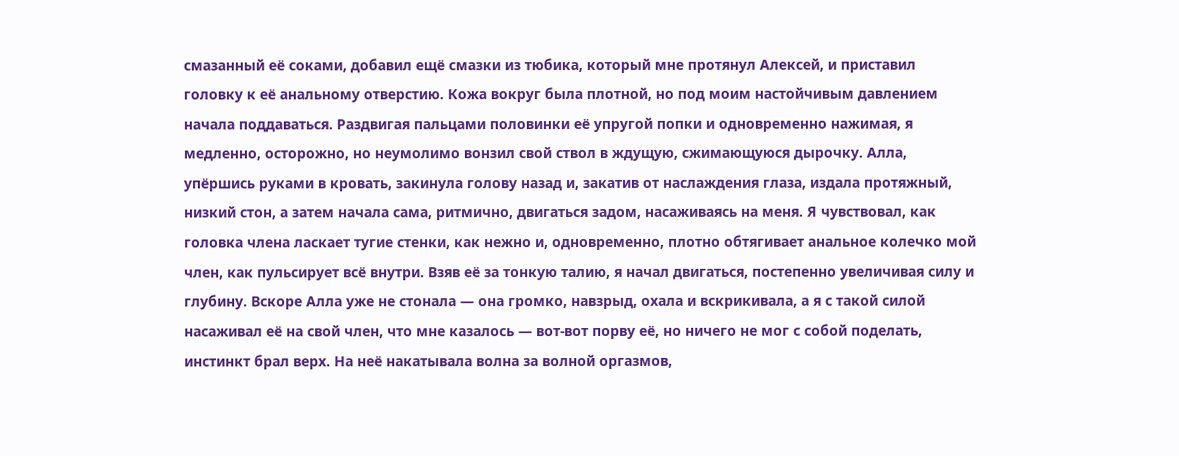смазанный её соками, добавил ещё смазки из тюбика, который мне протянул Алексей, и приставил головку к её анальному отверстию. Кожа вокруг была плотной, но под моим настойчивым давлением начала поддаваться. Раздвигая пальцами половинки её упругой попки и одновременно нажимая, я медленно, осторожно, но неумолимо вонзил свой ствол в ждущую, сжимающуюся дырочку. Алла, упёршись руками в кровать, закинула голову назад и, закатив от наслаждения глаза, издала протяжный, низкий стон, а затем начала сама, ритмично, двигаться задом, насаживаясь на меня. Я чувствовал, как головка члена ласкает тугие стенки, как нежно и, одновременно, плотно обтягивает анальное колечко мой член, как пульсирует всё внутри. Взяв её за тонкую талию, я начал двигаться, постепенно увеличивая силу и глубину. Вскоре Алла уже не стонала — она громко, навзрыд, охала и вскрикивала, а я с такой силой насаживал её на свой член, что мне казалось — вот-вот порву её, но ничего не мог с собой поделать, инстинкт брал верх. На неё накатывала волна за волной оргазмов,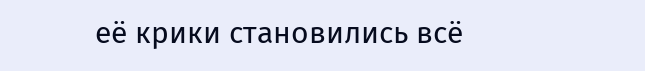её крики становились всё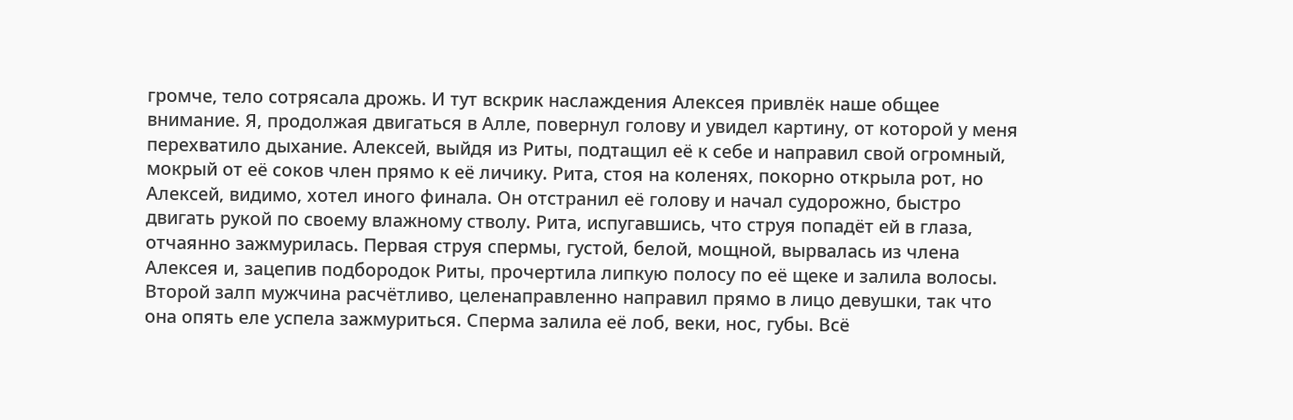громче, тело сотрясала дрожь. И тут вскрик наслаждения Алексея привлёк наше общее внимание. Я, продолжая двигаться в Алле, повернул голову и увидел картину, от которой у меня перехватило дыхание. Алексей, выйдя из Риты, подтащил её к себе и направил свой огромный, мокрый от её соков член прямо к её личику. Рита, стоя на коленях, покорно открыла рот, но Алексей, видимо, хотел иного финала. Он отстранил её голову и начал судорожно, быстро двигать рукой по своему влажному стволу. Рита, испугавшись, что струя попадёт ей в глаза, отчаянно зажмурилась. Первая струя спермы, густой, белой, мощной, вырвалась из члена Алексея и, зацепив подбородок Риты, прочертила липкую полосу по её щеке и залила волосы. Второй залп мужчина расчётливо, целенаправленно направил прямо в лицо девушки, так что она опять еле успела зажмуриться. Сперма залила её лоб, веки, нос, губы. Всё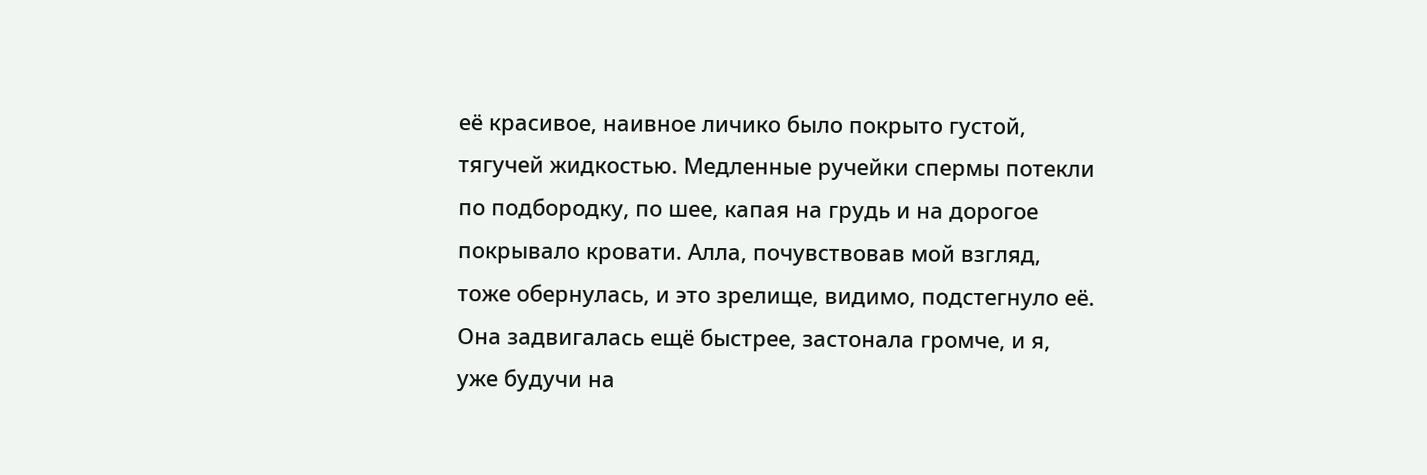её красивое, наивное личико было покрыто густой, тягучей жидкостью. Медленные ручейки спермы потекли по подбородку, по шее, капая на грудь и на дорогое покрывало кровати. Алла, почувствовав мой взгляд, тоже обернулась, и это зрелище, видимо, подстегнуло её. Она задвигалась ещё быстрее, застонала громче, и я, уже будучи на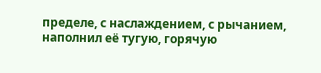пределе, с наслаждением, с рычанием, наполнил её тугую, горячую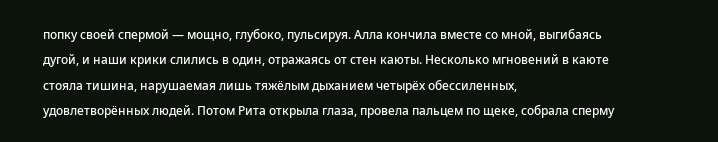попку своей спермой — мощно, глубоко, пульсируя. Алла кончила вместе со мной, выгибаясь дугой, и наши крики слились в один, отражаясь от стен каюты. Несколько мгновений в каюте стояла тишина, нарушаемая лишь тяжёлым дыханием четырёх обессиленных, удовлетворённых людей. Потом Рита открыла глаза, провела пальцем по щеке, собрала сперму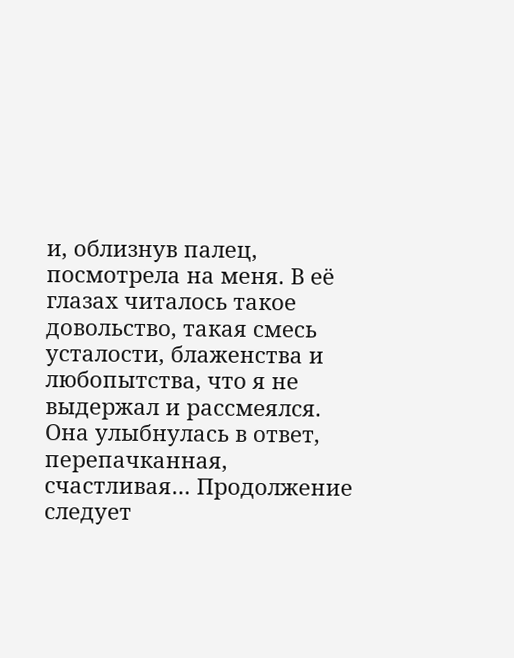и, облизнув палец, посмотрела на меня. В её глазах читалось такое довольство, такая смесь усталости, блаженства и любопытства, что я не выдержал и рассмеялся. Она улыбнулась в ответ, перепачканная, счастливая… Продолжение следует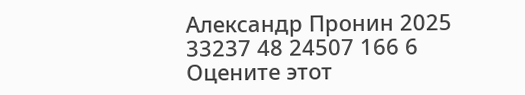Александр Пронин 2025 33237 48 24507 166 6 Оцените этот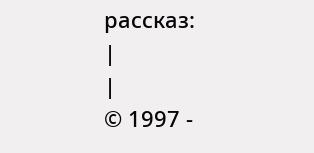рассказ:
|
|
© 1997 -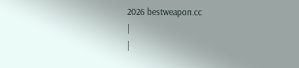2026 bestweapon.cc
|
|